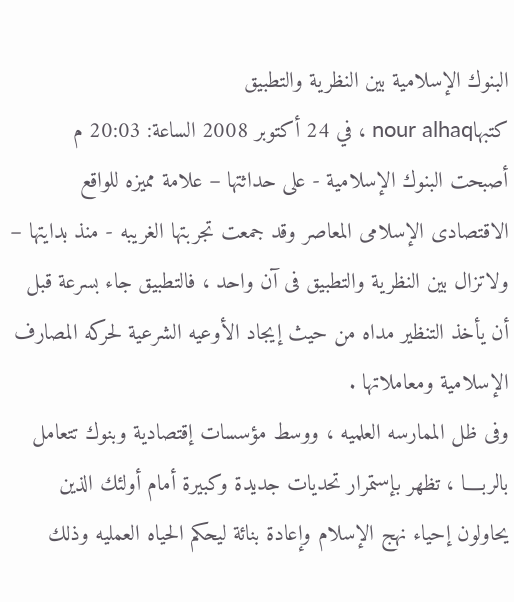البنوك الإسلامية بين النظرية والتطبيق
كتبهاnour alhaq ، في 24 أكتوبر 2008 الساعة: 20:03 م
أصبحت البنوك الإسلامية - على حداثتها – علامة مميزه للواقع الاقتصادى الإسلامى المعاصر وقد جمعت تجربتها الغريبه - منذ بدايتها – ولاتزال بين النظرية والتطبيق فى آن واحد ، فالتطبيق جاء بسرعة قبل أن يأخذ التنظير مداه من حيث إيجاد الأوعيه الشرعية لحركه المصارف الإسلامية ومعاملاتها .
وفى ظل الممارسه العلميه ، ووسط مؤسسات إقتصادية وبنوك تتعامل بالربــــا ، تظهر بإستمرار تحديات جديدة وكبيرة أمام أولئك الذين يحاولون إحياء نهج الإسلام وإعادة بنائة ليحكم الحياه العمليه وذلك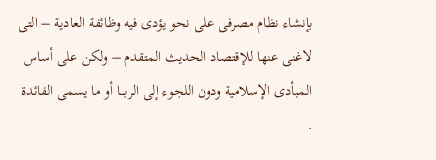بإنشاء نظام مصرفى على نحو يؤدى فيه وظائفة العادية – التى لاغنى عنها للإقتصاد الحديث المتقدم – ولكن على أساس المبأدى الإسلامية ودون اللجوء إلى الربـــا أو ما يسمى الفائدة .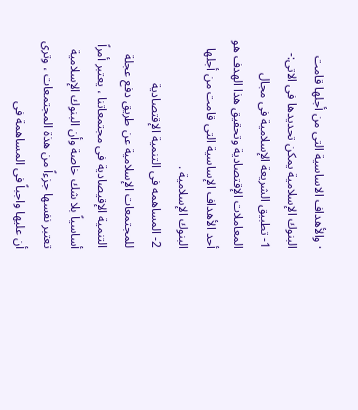· والأهداف الاساسية التى من أجلها قامت البنوك الإسلامية يمكن تحديدها فى الاتى:-
1- تطبيق الشريعة الإسلامية فى مجال المعاملات الإقتصادية وتحقيق هذا الهدف هو أحد الأهداف الإساسية التى قامت من أجلها البنوك الإسلامية .
2- المساهمه فى التنمية الإقتصادية للمجتمعات الإسلامية عن طريق دفع عجلة التنمية الإقيصادية فى مجتمعاتنا ، يعتبر أمراً أساسياً بلا شك خاصة وأن البنوك الإسلامية تعتبر نفسها جزءاً من هذة المجتمعات ، وترى أن عليها واجباً فى المساهمة فى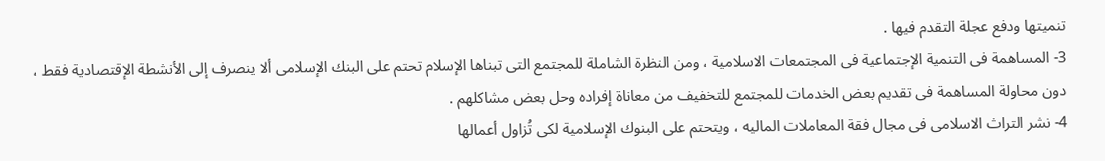تنميتها ودفع عجلة التقدم فيها .
3- المساهمة فى التنمية الإجتماعية فى المجتمعات الاسلامية ، ومن النظرة الشاملة للمجتمع التى تبناها الإسلام تحتم على البنك الإسلامى ألا ينصرف إلى الأنشطة الإقتصادية فقط ، دون محاولة المساهمة فى تقديم بعض الخدمات للمجتمع للتخفيف من معاناة إفراده وحل بعض مشاكلهم .
4- نشر التراث الاسلامى فى مجال فقة المعاملات الماليه ، ويتحتم على البنوك الإسلامية لكى تُزاول أعمالها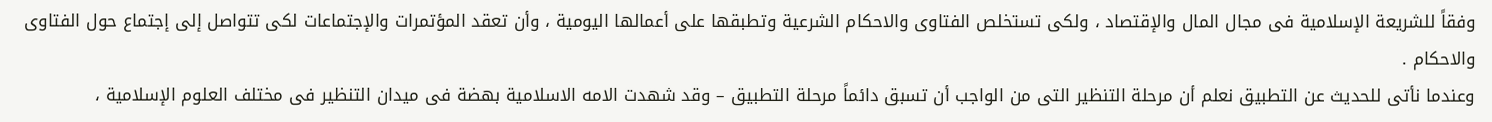وفقاً للشريعة الإسلامية فى مجال المال والإقتصاد ، ولكى تستخلص الفتاوى والاحكام الشرعية وتطبقها على أعمالها اليومية ، وأن تعقد المؤتمرات والإجتماعات لكى تتواصل إلى إجتماع حول الفتاوى والاحكام .
وعندما نأتى للحديث عن التطبيق نعلم أن مرحلة التنظير التى من الواجب أن تسبق دائماً مرحلة التطبيق – وقد شهدت الامه الاسلامية بهضة فى ميدان التنظير فى مختلف العلوم الإسلامية ،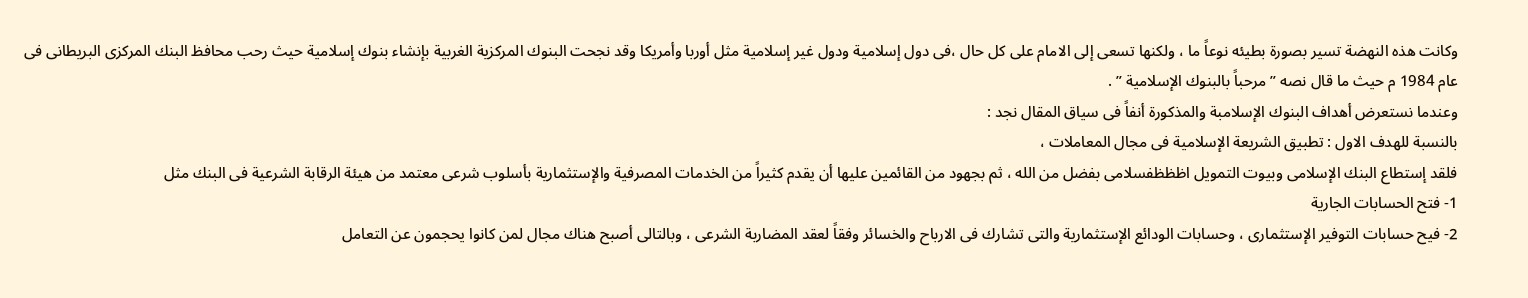وكانت هذه النهضة تسير بصورة بطيئه نوعاً ما ، ولكنها تسعى إلى الامام على كل حال ،فى دول إسلامية ودول غير إسلامية مثل أوربا وأمريكا وقد نجحت البنوك المركزية الغربية بإنشاء بنوك إسلامية حيث رحب محافظ البنك المركزى البريطانى فى عام 1984 م حيث ما قال نصه ” مرحباً بالبنوك الإسلامية ” .
وعندما نستعرض أهداف البنوك الإسلامبة والمذكورة أنفاً فى سياق المقال نجد :
بالنسبة للهدف الاول : تطبيق الشريعة الإسلامية فى مجال المعاملات ،
فلقد إستطاع البنك الإسلامى وبيوت التمويل اظظظفسلامى بفضل من الله ، ثم بجهود من القائمين عليها أن يقدم كثيراً من الخدمات المصرفية والإستثمارية بأسلوب شرعى معتمد من هيئة الرقابة الشرعية فى البنك مثل
1- فتح الحسابات الجارية
2- فيح حسابات التوفير الإستثمارى ، وحسابات الودائع الإستثمارية والتى تشارك فى الارباح والخسائر وفقاً لعقد المضاربة الشرعى ، وبالتالى أصبح هناك مجال لمن كانوا يحجمون عن التعامل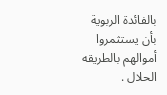بالفائدة الربوية بأن يستثمروا أموالهم بالطريقه الحلال .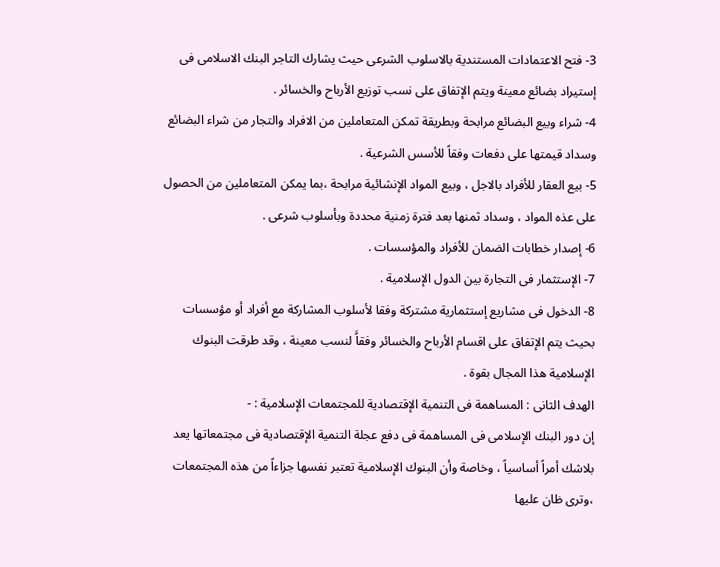3- فتح الاعتمادات المستندية بالاسلوب الشرعى حيث يشارك التاجر البنك الاسلامى فى إستيراد بضائع معينة ويتم الإتفاق على نسب توزيع الأرباح والخسائر .
4- شراء وبيع البضائع مرابحة وبطريقة تمكن المتعاملين من الافراد والتجار من شراء البضائع وسداد قيمتها على دفعات وفقاً للأسس الشرعية .
5- بيع العقار للأفراد بالاجل ، وبيع المواد الإنشائية مرابحة ،بما يمكن المتعاملين من الحصول على عذه المواد ، وسداد ثمنها بعد فترة زمنية محددة وبأسلوب شرعى .
6- إصدار خطابات الضمان للأفراد والمؤسسات .
7- الإستثمار فى التجارة بين الدول الإسلامية .
8- الدخول فى مشاريع إستثمارية مشتركة وفقا لأسلوب المشاركة مع أفراد أو مؤسسات بحيث يتم الإتفاق على اقسام الأرباح والخسائر وفقاًَ لنسب معينة ، وقد طرقت البنوك الإسلامية هذا المجال بقوة .
الهدف الثانى : المساهمة فى التنمية الإقتصادية للمجتمعات الإسلامية : -
إن دور البنك الإسلامى فى المساهمة فى دفع عجلة التنمية الإقتصادية فى مجتمعاتها يعد بلاشك أمراً أساسياً ، وخاصة وأن البنوك الإسلامية تعتبر نفسها جزاءاً من هذه المجتمعات ،وترى ظان عليها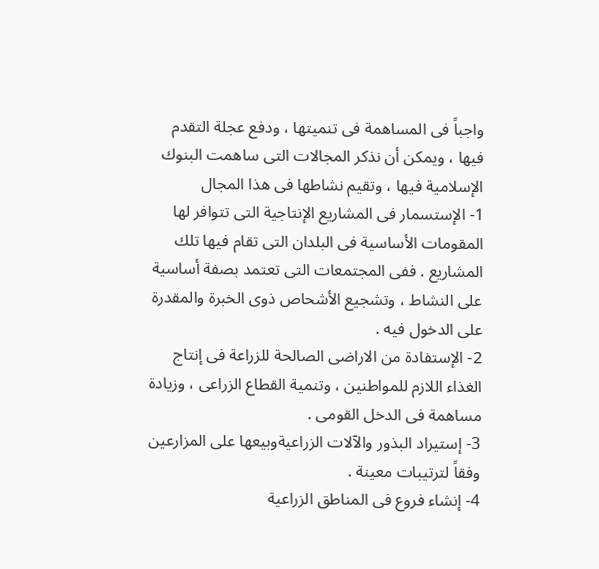واجباً فى المساهمة فى تنميتها ، ودفع عجلة التقدم فيها ، ويمكن أن نذكر المجالات التى ساهمت البنوك الإسلامية فيها ، وتقيم نشاطها فى هذا المجال
1- الإستسمار فى المشاريع الإنتاجية التى تتوافر لها المقومات الأساسية فى البلدان التى تقام فيها تلك المشاريع . ففى المجتمعات التى تعتمد بصفة أساسية على النشاط ، وتشجيع الأشحاص ذوى الخبرة والمقدرة على الدخول فيه .
2- الإستفادة من الاراضى الصالحة للزراعة فى إنتاج الغذاء اللازم للمواطنين ، وتنمية القطاع الزراعى ، وزيادة مساهمة فى الدخل القومى .
3- إستيراد البذور والآلات الزراعيةوبيعها على المزارعين وفقاً لترتيبات معينة .
4- إنشاء فروع فى المناطق الزراعية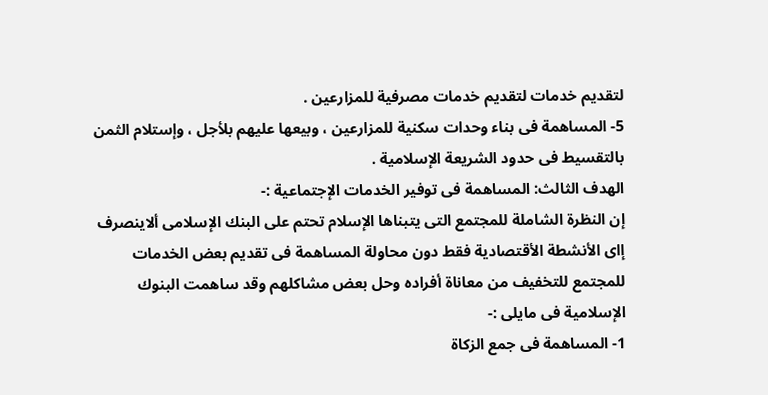لتقديم خدمات لتقديم خدمات مصرفية للمزارعين .
5- المساهمة فى بناء وحدات سكنية للمزارعين ، وبيعها عليهم بلأجل ، وإستلام الثمن بالتقسيط فى حدود الشريعة الإسلامية .
الهدف الثالث: المساهمة فى توفير الخدمات الإجتماعية :-
إن النظرة الشاملة للمجتمع التى يتبناها الإسلام تحتم على البنك الإسلامى ألاينصرف إاى الأنشطة الأقتصادية فقط دون محاولة المساهمة فى تقديم بعض الخدمات للمجتمع للتخفيف من معاناة أفراده وحل بعض مشاكلهم وقد ساهمت البنوك الإسلامية فى مايلى :-
1- المساهمة فى جمع الزكاة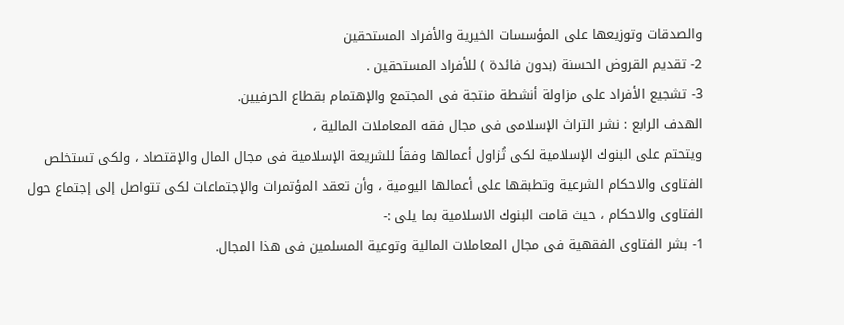والصدقات وتوزيعها على المؤسسات الخيرية والأفراد المستحقين
2- تقديم القروض الحسنة (بدون فائدة ) للأفراد المستحقين .
3- تشجيع الأفراد على مزاولة أنشطة منتجة فى المجتمع والإهتمام بقطاع الحرفيين.
الهدف الرابع : نشر التراث الإسلامى فى مجال فقه المعاملات المالية ،
ويتحتم على البنوك الإسلامية لكى تُزاول أعمالها وفقاً للشريعة الإسلامية فى مجال المال والإقتصاد ، ولكى تستخلص الفتاوى والاحكام الشرعية وتطبقها على أعمالها اليومية ، وأن تعقد المؤتمرات والإجتماعات لكى تتواصل إلى إجتماع حول الفتاوى والاحكام ، حيث قامت البنوك الاسلامية بما يلى :-
1- بشر الفتاوى الفقهية فى مجال المعاملات المالية وتوعية المسلمين فى هذا المجال.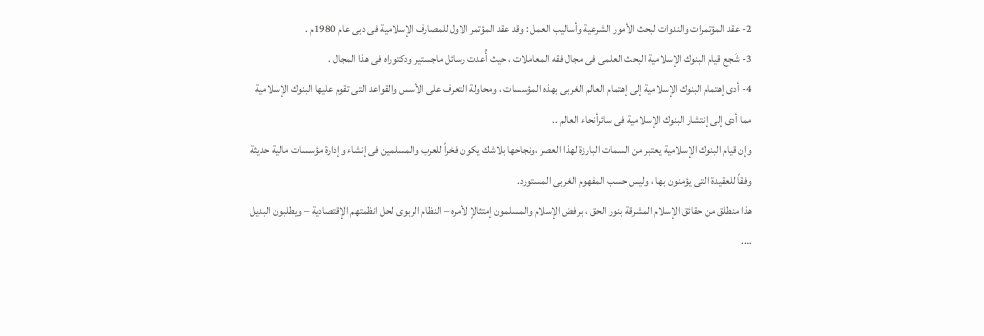2- عقد المؤتمرات والندوات لبحث الأمور الشرعية وأساليب العمل : وقد عقد المؤتمر الاول للمصارف الإسلامية فى دبى عام 1980م .
3- شَجع قيام البنوك الإسلامية البحث العلمى فى مجال فقه المعاملات ، حيث أُعدت رسائل ماجستير ودكتوراه فى هذا المجال .
4- أدى إهتمام البنوك الإسلامية إلى إهتمام العالم الغربى بهذه المؤسسات ، ومحاولة التعرف على الأسس والقواعد التى تقوم عليها البنوك الإسلامية مما أدى إلى إنتشار البنوك الإسلامية فى سائرأنحاء العالم ..
وإن قيام البنوك الإسلامية يعتبر من السمات البارزة لهذا العصر ،ونجاحها بلاشك يكون فخراً للعرب والمسلمين فى إنشاء وإدارة مؤسسات مالية حديثة وفقاً للعقيدة التى يؤمنون بها ، وليس حسب المفهوم الغربى المستورد.
هذا منطلق من حقائق الإسلام المشرقة بنور الحق ، برفض الإسلام والمسلمون إمتثالاٍ لأمره – النظام الربوى لحل انظمتهم الإقتصادية – ويطلبون البديل ….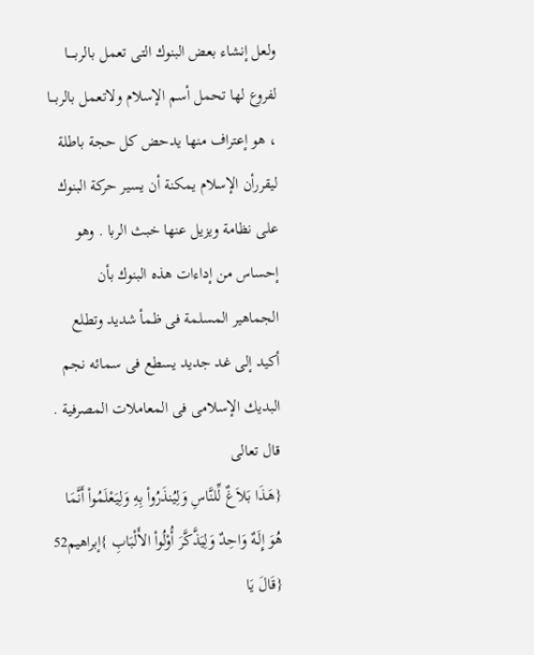ولعل إنشاء بعض البنوك التى تعمل بالربـــــا لفروع لها تحمل أسم الإسلام ولاتعمل بالربـــا ، هو إعتراف منها يدحض كل حجة باطلة ليقررأن الإسلام يمكنة أن يسير حركة البنوك على نظامة ويزيل عنها خبث الربا . وهو إحساس من إداءات هذه البنوك بأن الجماهير المسلمة فى ظمأ شديد وتطلع أكيد إلى غد جديد يسطع فى سمائه نجم البديك الإسلامى فى المعاملات المصرفية .
قال تعالى
{هَـذَا بَلاَغٌ لِّلنَّاسِ وَلِيُنذَرُواْ بِهِ وَلِيَعْلَمُواْ أَنَّمَا هُوَ إِلَـهٌ وَاحِدٌ وَلِيَذَّكَّرَ أُوْلُواْ الأَلْبَابِ }إبراهيم52
{قَالَ يَا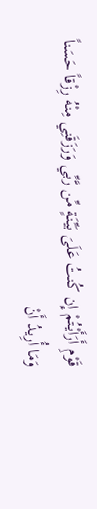قَوْمِ أَرَأَيْتُمْ إِن كُنتُ عَلَىَ بَيِّنَةٍ مِّن رَّبِّي وَرَزَقَنِي مِنْهُ رِزْقاً حَسَناً وَمَا أُرِيدُ أَنْ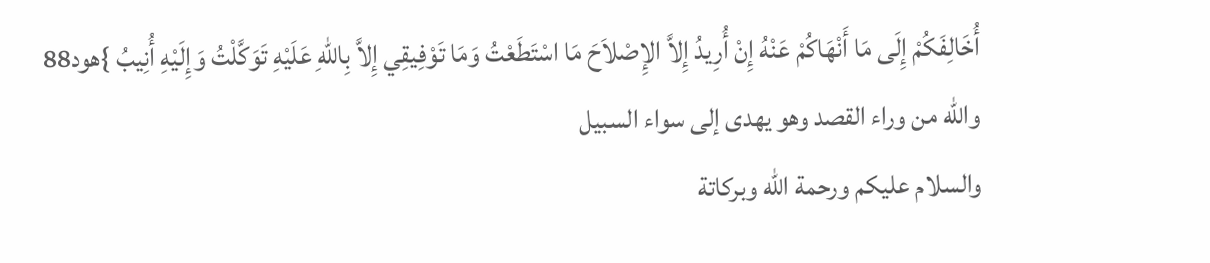أُخَالِفَكُمْ إِلَى مَا أَنْهَاكُمْ عَنْهُ إِنْ أُرِيدُ إِلاَّ الإِصْلاَحَ مَا اسْتَطَعْتُ وَمَا تَوْفِيقِي إِلاَّ بِاللّهِ عَلَيْهِ تَوَكَّلْتُ وَإِلَيْهِ أُنِيبُ }هود88
والله من وراء القصد وهو يهدى إلى سواء السبيل
والسلام عليكم ورحمة الله وبركاتة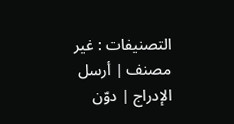التصنيفات : غير مصنف | أرسل الإدراج | دوّن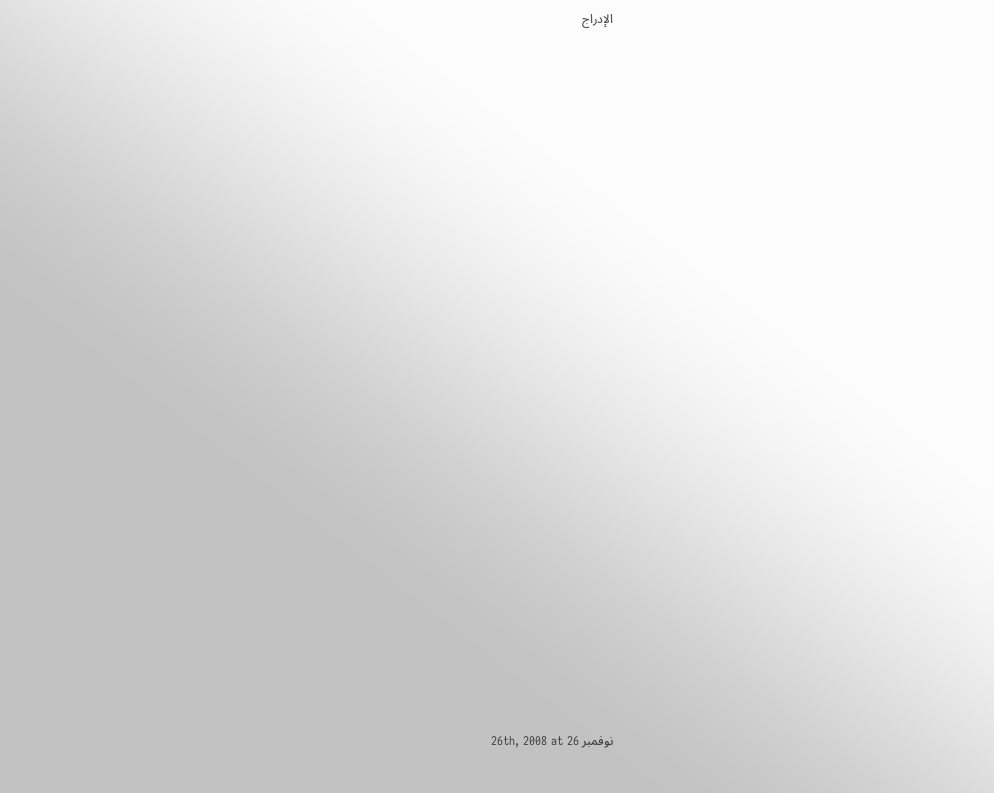الإدراج

























نوفمبر 26th, 2008 at 26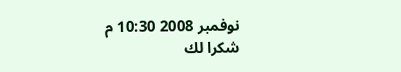نوفمبر 2008 10:30 م
شكرا لك